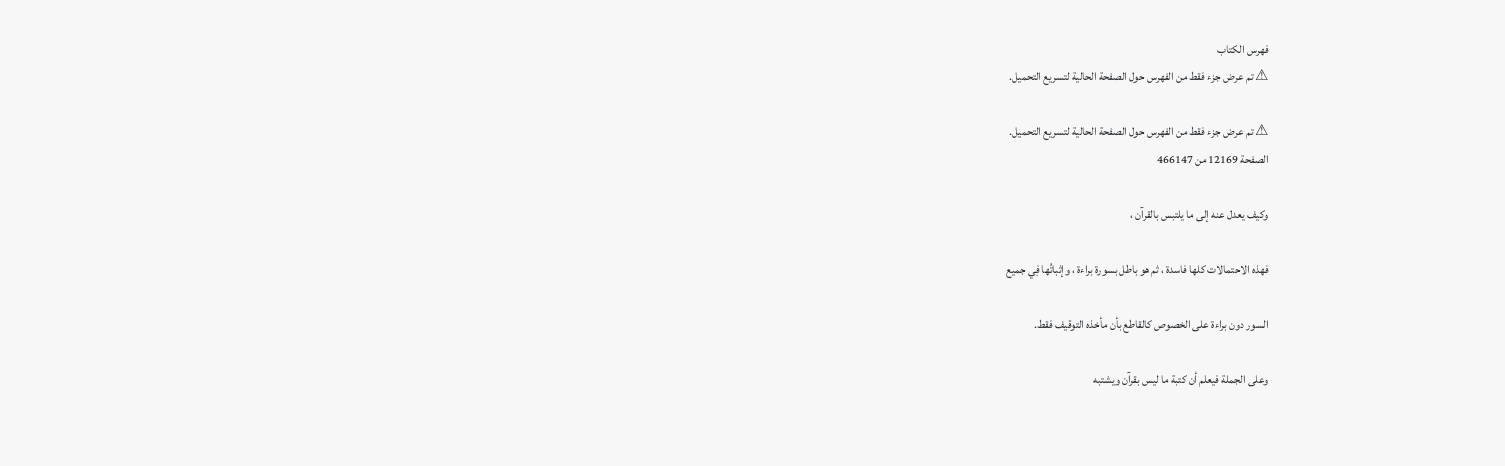فهرس الكتاب
⚠ تم عرض جزء فقط من الفهرس حول الصفحة الحالية لتسريع التحميل.

⚠ تم عرض جزء فقط من الفهرس حول الصفحة الحالية لتسريع التحميل.
الصفحة 12169 من 466147

وكيف يعدل عنه إلى ما يلتبس بالقرآن ،

فهذه الاحتمالات كلها فاسدة ، ثم هو باطل بسورة براءة ، وإثباتُها فِي جميع

السور دون براءة على الخصوص كالقاطع بأن مأخذه التوقيف فقط.

وعلى الجملة فيعلم أن كتبة ما ليس بقرآن ويشتبه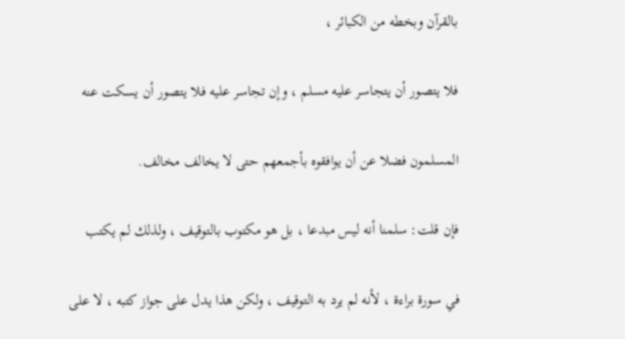بالقرآن وبخطه من الكبائر ،

فلا يتصور أن يتجاسر عليه مسلم ، وإن تجاسر عليه فلا يتصور أن يسكت عنه

المسلمون فضلا عن أن يوافقوه بأجمعهم حتى لا يخالف مخالف.

فإن قلت: سلمنا أنه ليس مبدعا ، بل هو مكتوب بالتوقيف ، ولذلك لم يكتب

في سورة براءة ، لأنه لم يرد به التوقيف ، ولكن هذا يدل على جواز كتبه ، لا على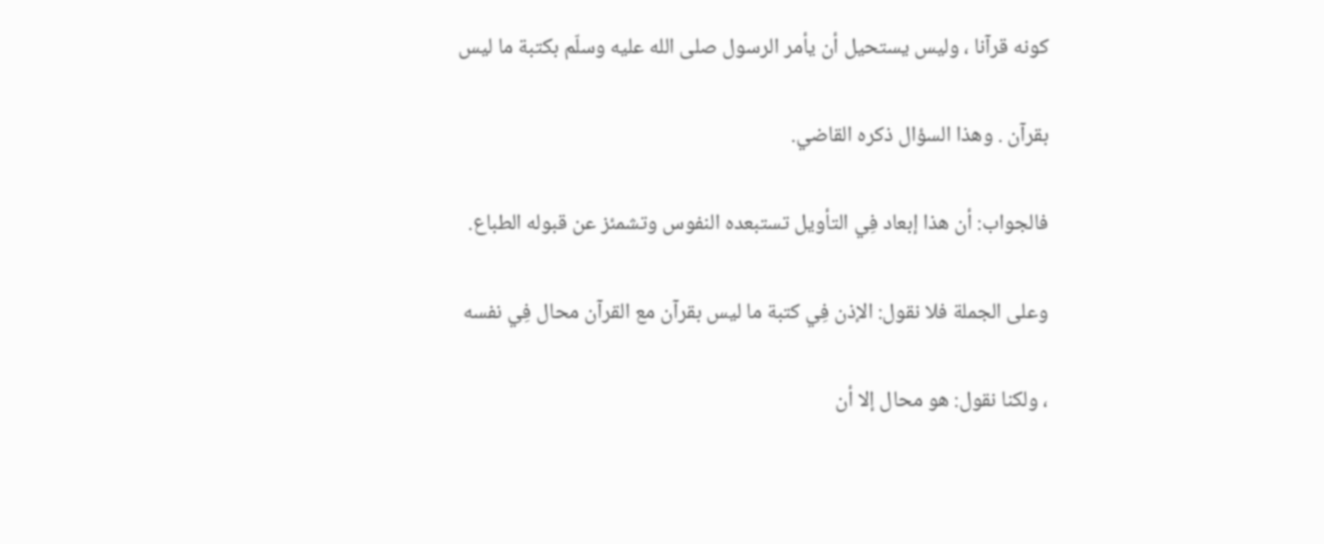كونه قرآنا ، وليس يستحيل أن يأمر الرسول صلى الله عليه وسلّم بكتبة ما ليس

بقرآن . وهذا السؤال ذكره القاضي.

فالجواب: أن هذا إبعاد فِي التأويل تستبعده النفوس وتشمئز عن قبوله الطباع.

وعلى الجملة فلا نقول: الإذن فِي كتبة ما ليس بقرآن مع القرآن محال فِي نفسه

، ولكنا نقول: هو محال إلا أن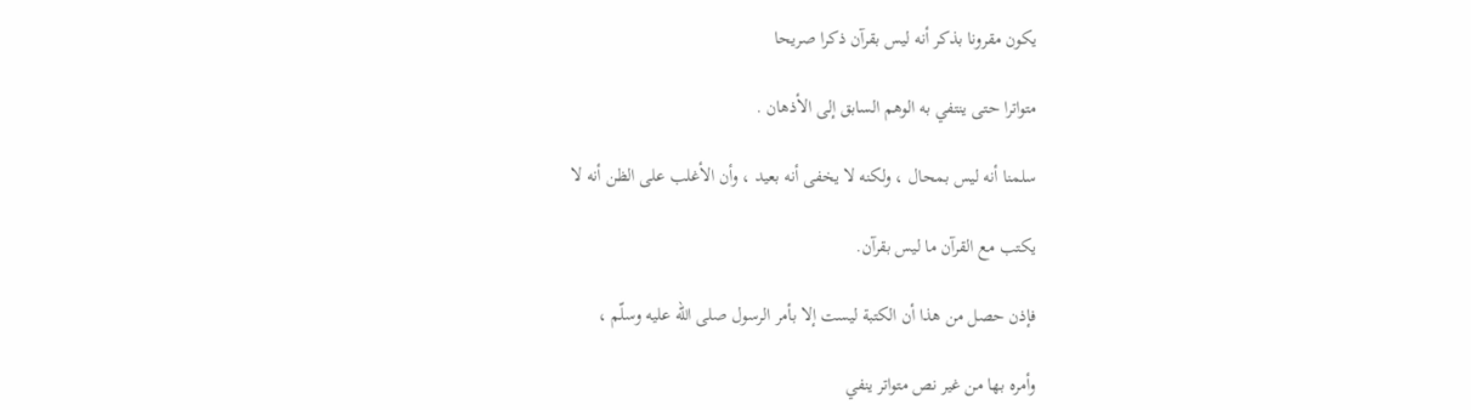يكون مقرونا بذكر أنه ليس بقرآن ذكرا صريحا

متواترا حتى ينتفي به الوهم السابق إلى الأذهان .

سلمنا أنه ليس بمحال ، ولكنه لا يخفى أنه بعيد ، وأن الأغلب على الظن أنه لا

يكتب مع القرآن ما ليس بقرآن.

فإذن حصل من هذا أن الكتبة ليست إلا بأمر الرسول صلى الله عليه وسلّم ،

وأمره بها من غير نص متواتر ينفي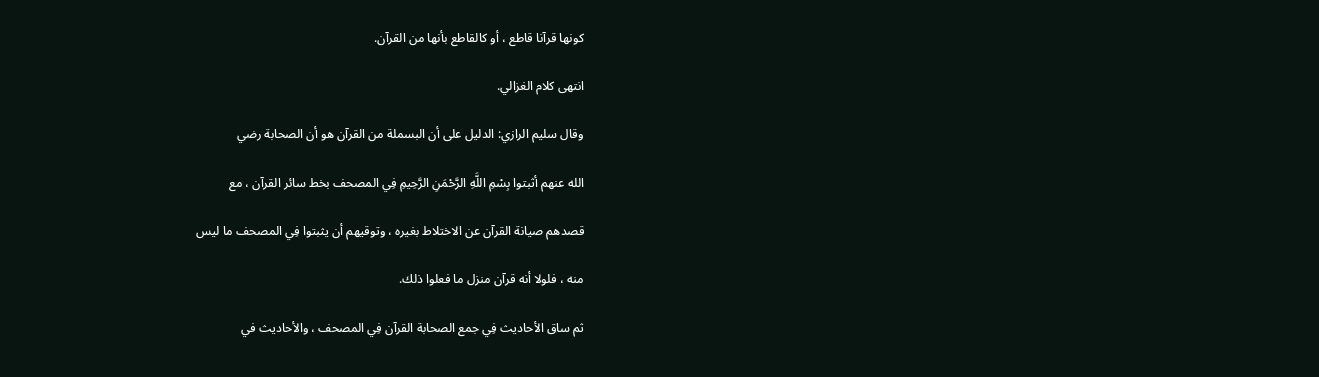كونها قرآنا قاطع ، أو كالقاطع بأنها من القرآن.

انتهى كلام الغزالي.

وقال سليم الرازي: الدليل على أن البسملة من القرآن هو أن الصحابة رضي

الله عنهم أثبتوا بِسْمِ اللَّهِ الرَّحْمَنِ الرَّحِيمِ فِي المصحف بخط سائر القرآن ، مع

قصدهم صيانة القرآن عن الاختلاط بغيره ، وتوقيهم أن يثبتوا فِي المصحف ما ليس

منه ، فلولا أنه قرآن منزل ما فعلوا ذلك.

ثم ساق الأحاديث فِي جمع الصحابة القرآن فِي المصحف ، والأحاديث في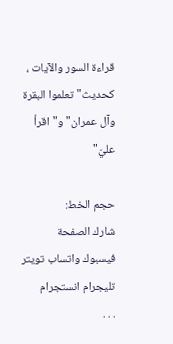قراءة السور والآيات ، كحديث"تعلموا البقرة وآل عمران"و"اقرأ عليّ"

حجم الخط:
شارك الصفحة
فيسبوك واتساب تويتر تليجرام انستجرام
. . .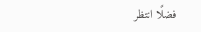فضلًا انتظر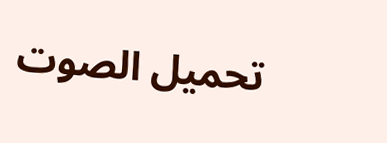تحميل الصوت